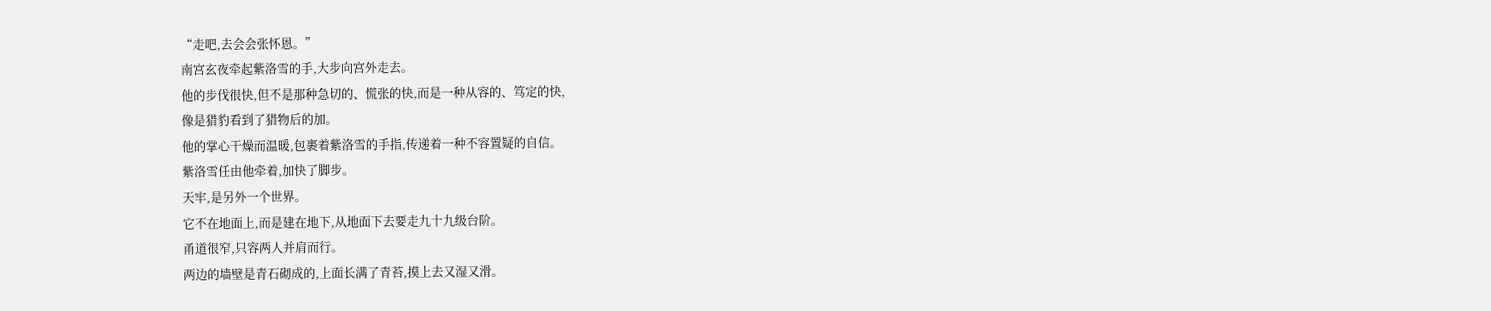“走吧,去会会张怀恩。”
南宫玄夜牵起紫洛雪的手,大步向宫外走去。
他的步伐很快,但不是那种急切的、慌张的快,而是一种从容的、笃定的快,
像是猎豹看到了猎物后的加。
他的掌心干燥而温暖,包裹着紫洛雪的手指,传递着一种不容置疑的自信。
紫洛雪任由他牵着,加快了脚步。
天牢,是另外一个世界。
它不在地面上,而是建在地下,从地面下去要走九十九级台阶。
甬道很窄,只容两人并肩而行。
两边的墙壁是青石砌成的,上面长满了青苔,摸上去又湿又滑。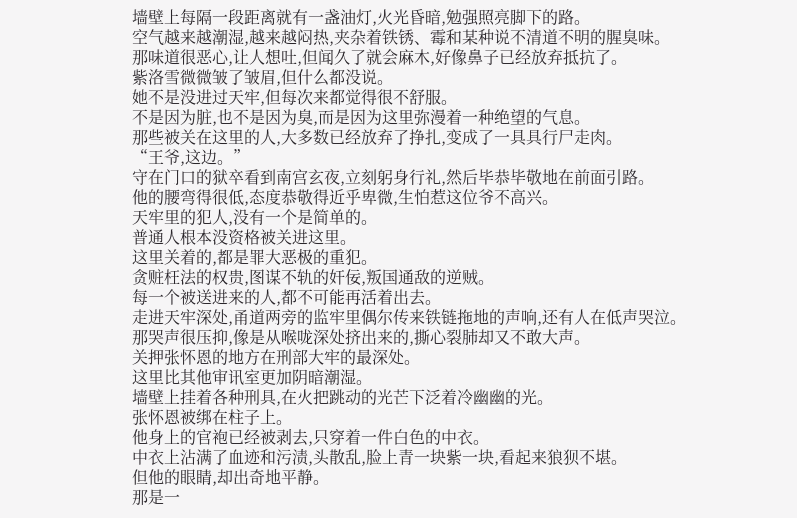墙壁上每隔一段距离就有一盏油灯,火光昏暗,勉强照亮脚下的路。
空气越来越潮湿,越来越闷热,夹杂着铁锈、霉和某种说不清道不明的腥臭味。
那味道很恶心,让人想吐,但闻久了就会麻木,好像鼻子已经放弃抵抗了。
紫洛雪微微皱了皱眉,但什么都没说。
她不是没进过天牢,但每次来都觉得很不舒服。
不是因为脏,也不是因为臭,而是因为这里弥漫着一种绝望的气息。
那些被关在这里的人,大多数已经放弃了挣扎,变成了一具具行尸走肉。
“王爷,这边。”
守在门口的狱卒看到南宫玄夜,立刻躬身行礼,然后毕恭毕敬地在前面引路。
他的腰弯得很低,态度恭敬得近乎卑微,生怕惹这位爷不高兴。
天牢里的犯人,没有一个是简单的。
普通人根本没资格被关进这里。
这里关着的,都是罪大恶极的重犯。
贪赃枉法的权贵,图谋不轨的奸佞,叛国通敌的逆贼。
每一个被送进来的人,都不可能再活着出去。
走进天牢深处,甬道两旁的监牢里偶尔传来铁链拖地的声响,还有人在低声哭泣。
那哭声很压抑,像是从喉咙深处挤出来的,撕心裂肺却又不敢大声。
关押张怀恩的地方在刑部大牢的最深处。
这里比其他审讯室更加阴暗潮湿。
墙壁上挂着各种刑具,在火把跳动的光芒下泛着冷幽幽的光。
张怀恩被绑在柱子上。
他身上的官袍已经被剥去,只穿着一件白色的中衣。
中衣上沾满了血迹和污渍,头散乱,脸上青一块紫一块,看起来狼狈不堪。
但他的眼睛,却出奇地平静。
那是一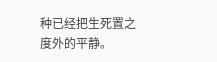种已经把生死置之度外的平静。